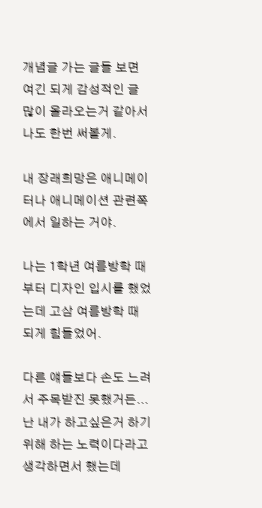개념글 가는 글들 보면 여긴 되게 감성적인 글 많이 올라오는거 같아서 나도 한번 써볼게.

내 장래희망은 애니메이터나 애니메이션 관련쪽에서 일하는 거야.

나는 1학년 여름방학 때부터 디자인 입시를 했었는데 고삼 여름방학 때 되게 힘들었어.

다른 얘들보다 손도 느려서 주목받진 못했거든...
난 내가 하고싶은거 하기위해 하는 노력이다라고 생각하면서 했는데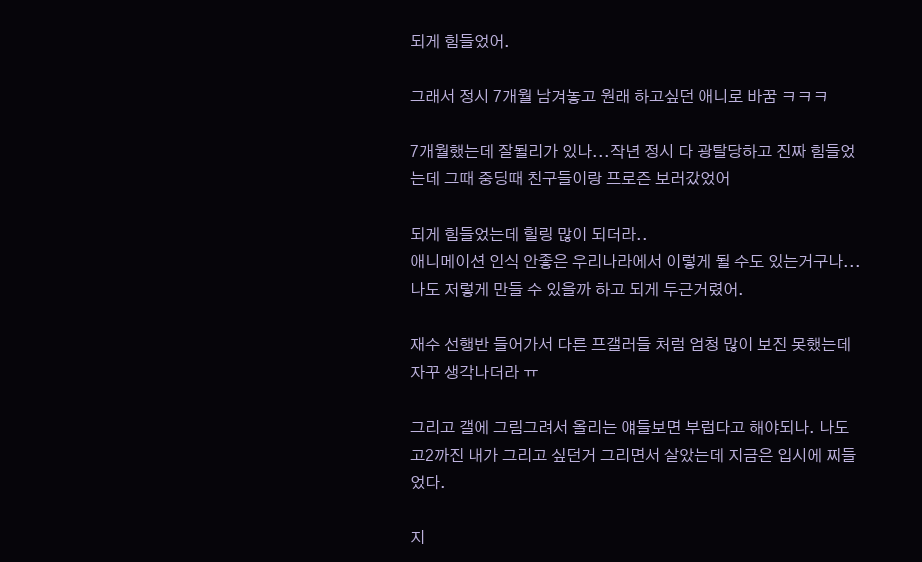되게 힘들었어.

그래서 정시 7개월 남겨놓고 원래 하고싶던 애니로 바꿈 ㅋㅋㅋ

7개월했는데 잘될리가 있나...작년 정시 다 광탈당하고 진짜 힘들었는데 그때 중딩때 친구들이랑 프로즌 보러갔었어

되게 힘들었는데 힐링 많이 되더라..
애니메이션 인식 안좋은 우리나라에서 이렇게 될 수도 있는거구나...나도 저렇게 만들 수 있을까 하고 되게 두근거렸어.

재수 선행반 들어가서 다른 프갤러들 처럼 엄청 많이 보진 못했는데 자꾸 생각나더라 ㅠ

그리고 갤에 그림그려서 올리는 얘들보면 부럽다고 해야되나. 나도 고2까진 내가 그리고 싶던거 그리면서 살았는데 지금은 입시에 찌들었다.

지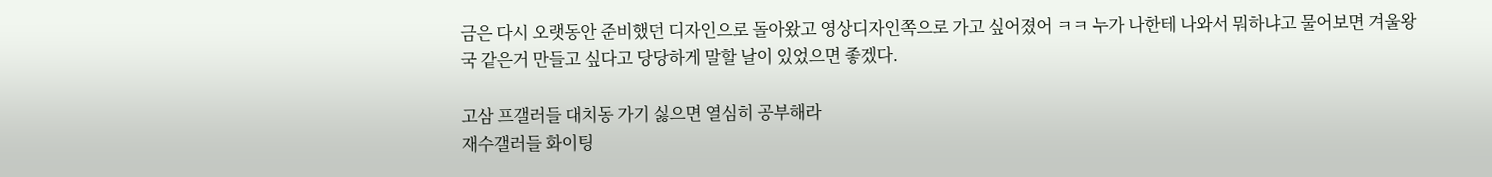금은 다시 오랫동안 준비했던 디자인으로 돌아왔고 영상디자인쪽으로 가고 싶어졌어 ㅋㅋ 누가 나한테 나와서 뭐하냐고 물어보면 겨울왕국 같은거 만들고 싶다고 당당하게 말할 날이 있었으면 좋겠다.

고삼 프갤러들 대치동 가기 싫으면 열심히 공부해라
재수갤러들 화이팅